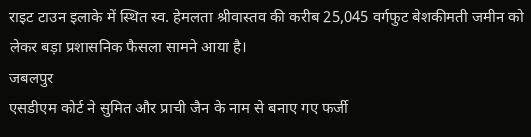राइट टाउन इलाके में स्थित स्व. हेमलता श्रीवास्तव की करीब 25,045 वर्गफुट बेशकीमती जमीन को लेकर बड़ा प्रशासनिक फैसला सामने आया है।
जबलपुर
एसडीएम कोर्ट ने सुमित और प्राची जैन के नाम से बनाए गए फर्जी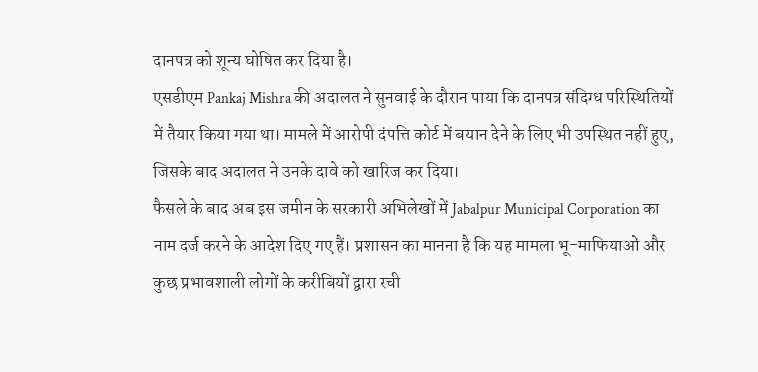दानपत्र को शून्य घोषित कर दिया है।
एसडीएम Pankaj Mishra की अदालत ने सुनवाई के दौरान पाया कि दानपत्र संदिग्ध परिस्थितियों में तैयार किया गया था। मामले में आरोपी दंपत्ति कोर्ट में बयान देने के लिए भी उपस्थित नहीं हुए, जिसके बाद अदालत ने उनके दावे को खारिज कर दिया।
फैसले के बाद अब इस जमीन के सरकारी अभिलेखों में Jabalpur Municipal Corporation का नाम दर्ज करने के आदेश दिए गए हैं। प्रशासन का मानना है कि यह मामला भू-माफियाओं और कुछ प्रभावशाली लोगों के करीबियों द्वारा रची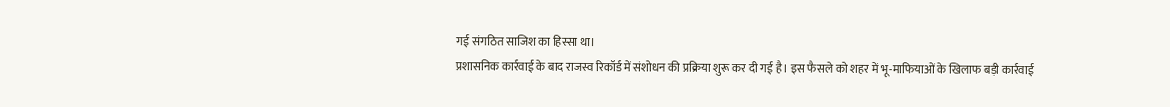गई संगठित साजिश का हिस्सा था।
प्रशासनिक कार्रवाई के बाद राजस्व रिकॉर्ड में संशोधन की प्रक्रिया शुरू कर दी गई है। इस फैसले को शहर में भू-माफियाओं के खिलाफ बड़ी कार्रवाई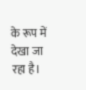के रूप में देखा जा रहा है।